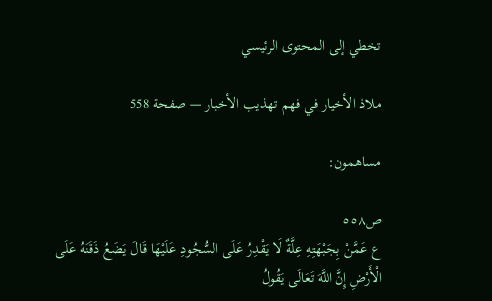تخطي إلى المحتوى الرئيسي

ملاذ الأخيار في فهم تهذيب الأخبار — صفحة 558

مساهمون:

ص٥٥٨
ع عَمَّنْ بِجَبْهَتِهِ عِلَّةٌ لَا يَقْدِرُ عَلَى السُّجُودِ عَلَيْهَا قَالَ يَضَعُ ذَقَنَهُ عَلَى الْأَرْضِ إِنَّ اللَّهَ تَعَالَى يَقُولُ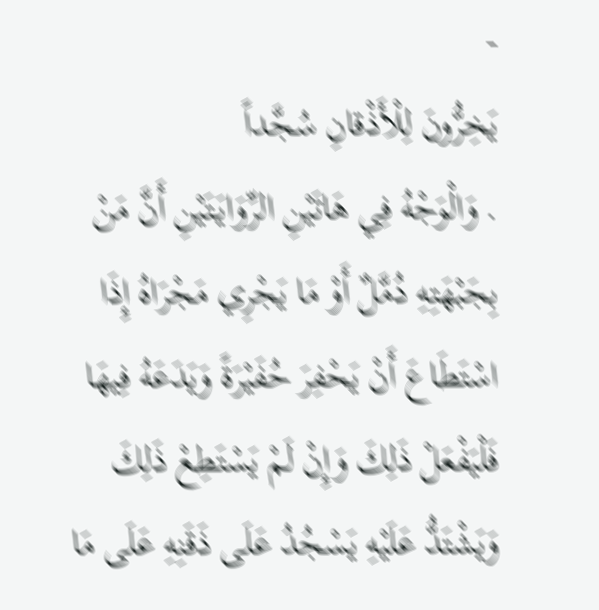-
يَخِرُّونَ لِلْأَذْقانِ سُجَّداً
. وَالْوَجْهُ فِي هَاتَيْنِ الرِّوَايَتَيْنِ أَنَّ مَنْ بِجَبْهَتِهِ دُمَّلٌ أَوْ مَا يَجْرِي مَجْرَاهُ إِذَا اسْتَطَاعَ أَنْ يَحْفِرَ حُفَيْرَةً وَيَدَعَهُ فِيهَا فَلْيَفْعَلْ ذَلِكَ وَإِنْ لَمْ يَسْتَطِعْ ذَلِكَ وَيَشْتَدُّ عَلَيْهِ يَسْجُدُ عَلَى ذَقَنِهِ عَلَى مَا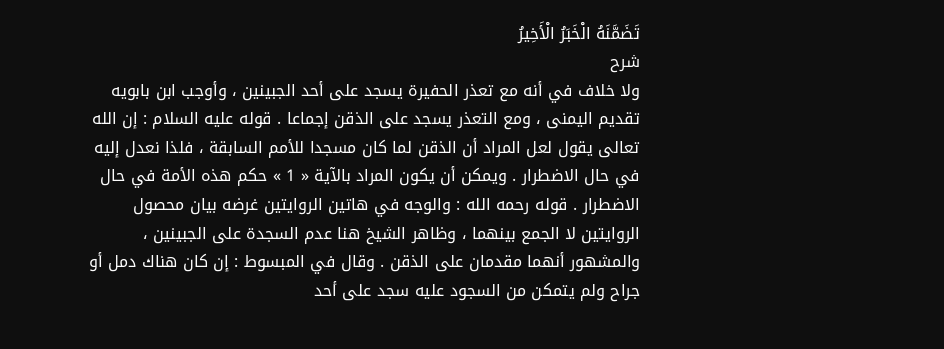تَضَمَّنَهُ الْخَبَرُ الْأَخِيرُ
شرح
ولا خلاف في أنه مع تعذر الحفيرة يسجد على أحد الجبينين ، وأوجب ابن بابويه تقديم اليمنى ، ومع التعذر يسجد على الذقن إجماعا . قوله عليه السلام : إن الله تعالى يقول لعل المراد أن الذقن لما كان مسجدا للأمم السابقة ، فلذا نعدل إليه في حال الاضطرار . ويمكن أن يكون المراد بالآية « 1 » حكم هذه الأمة في حال الاضطرار . قوله رحمه الله : والوجه في هاتين الروايتين غرضه بيان محصول الروايتين لا الجمع بينهما ، وظاهر الشيخ هنا عدم السجدة على الجبينين ، والمشهور أنهما مقدمان على الذقن . وقال في المبسوط : إن كان هناك دمل أو جراح ولم يتمكن من السجود عليه سجد على أحد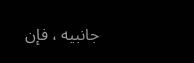جانبيه ، فإن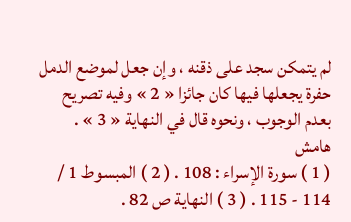لم يتمكن سجد على ذقنه ، وإن جعل لموضع الدمل حفرة يجعلها فيها كان جائزا « 2 » وفيه تصريح بعدم الوجوب ، ونحوه قال في النهاية « 3 » .
هامش
( 1 ) سورة الإسراء : 108 . ( 2 ) المبسوط 1 / 114 - 115 . ( 3 ) النهاية ص 82 .